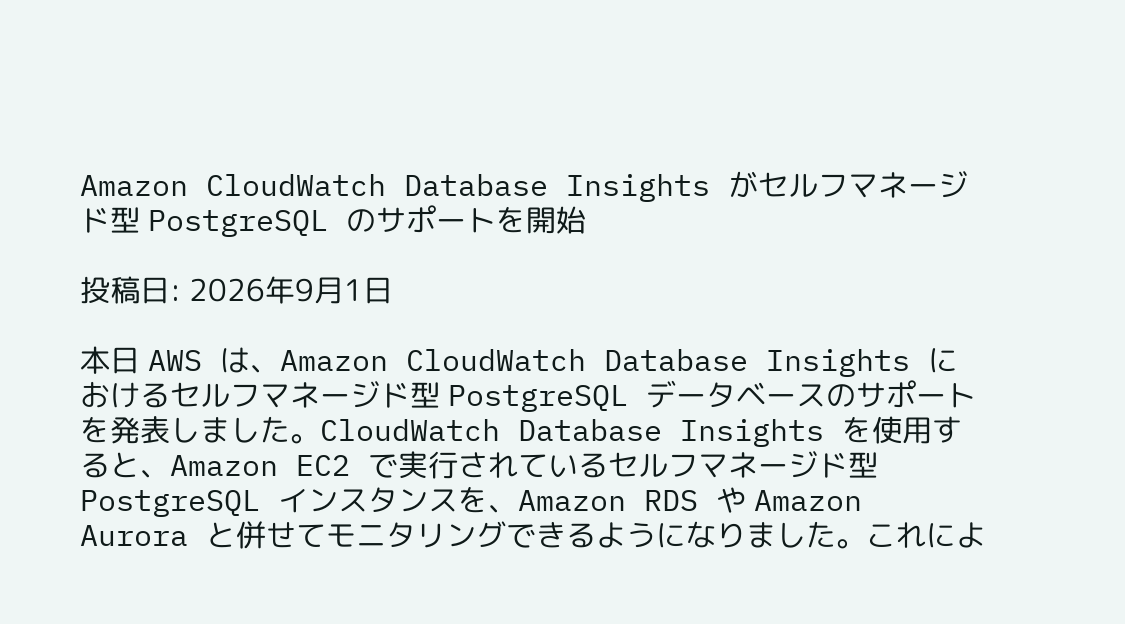Amazon CloudWatch Database Insights がセルフマネージド型 PostgreSQL のサポートを開始

投稿日: 2026年9月1日

本日 AWS は、Amazon CloudWatch Database Insights におけるセルフマネージド型 PostgreSQL データベースのサポートを発表しました。CloudWatch Database Insights を使用すると、Amazon EC2 で実行されているセルフマネージド型 PostgreSQL インスタンスを、Amazon RDS や Amazon Aurora と併せてモニタリングできるようになりました。これによ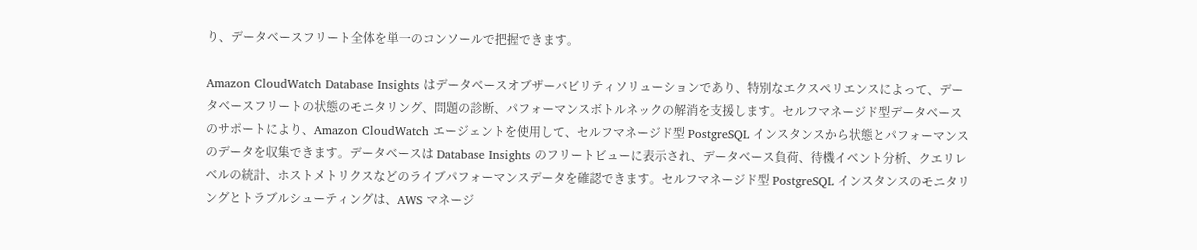り、データベースフリート全体を単一のコンソールで把握できます。

Amazon CloudWatch Database Insights はデータベースオブザーバビリティソリューションであり、特別なエクスペリエンスによって、データベースフリートの状態のモニタリング、問題の診断、パフォーマンスボトルネックの解消を支援します。セルフマネージド型データベースのサポートにより、Amazon CloudWatch エージェントを使用して、セルフマネージド型 PostgreSQL インスタンスから状態とパフォーマンスのデータを収集できます。データベースは Database Insights のフリートビューに表示され、データベース負荷、待機イベント分析、クエリレベルの統計、ホストメトリクスなどのライブパフォーマンスデータを確認できます。セルフマネージド型 PostgreSQL インスタンスのモニタリングとトラブルシューティングは、AWS マネージ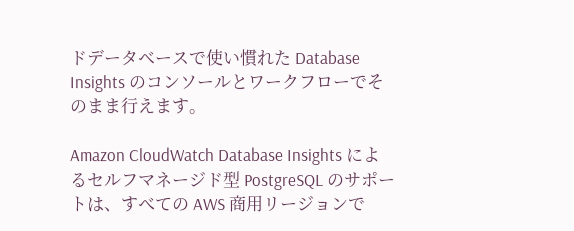ドデータベースで使い慣れた Database Insights のコンソールとワークフローでそのまま行えます。

Amazon CloudWatch Database Insights によるセルフマネージド型 PostgreSQL のサポートは、すべての AWS 商用リージョンで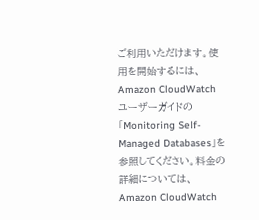ご利用いただけます。使用を開始するには、Amazon CloudWatch ユーザーガイドの「Monitoring Self-Managed Databases」を参照してください。料金の詳細については、Amazon CloudWatch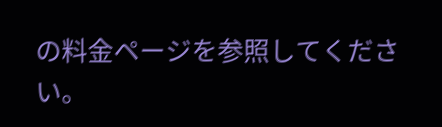の料金ページを参照してください。